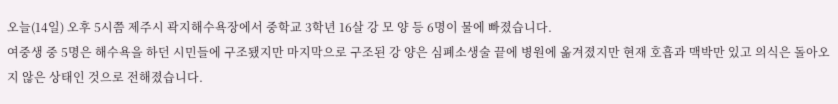오늘(14일) 오후 5시쯤 제주시 곽지해수욕장에서 중학교 3학년 16살 강 모 양 등 6명이 물에 빠졌습니다.
여중생 중 5명은 해수욕을 하던 시민들에 구조됐지만 마지막으로 구조된 강 양은 심폐소생술 끝에 병원에 옮겨졌지만 현재 호흡과 맥박만 있고 의식은 돌아오지 않은 상태인 것으로 전해졌습니다.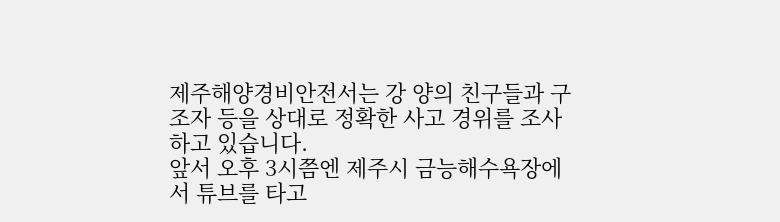제주해양경비안전서는 강 양의 친구들과 구조자 등을 상대로 정확한 사고 경위를 조사하고 있습니다.
앞서 오후 3시쯤엔 제주시 금능해수욕장에서 튜브를 타고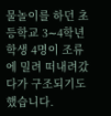물놀이를 하던 초등학교 3∼4학년 학생 4명이 조류에 밀려 떠내려갔다가 구조되기도 했습니다.